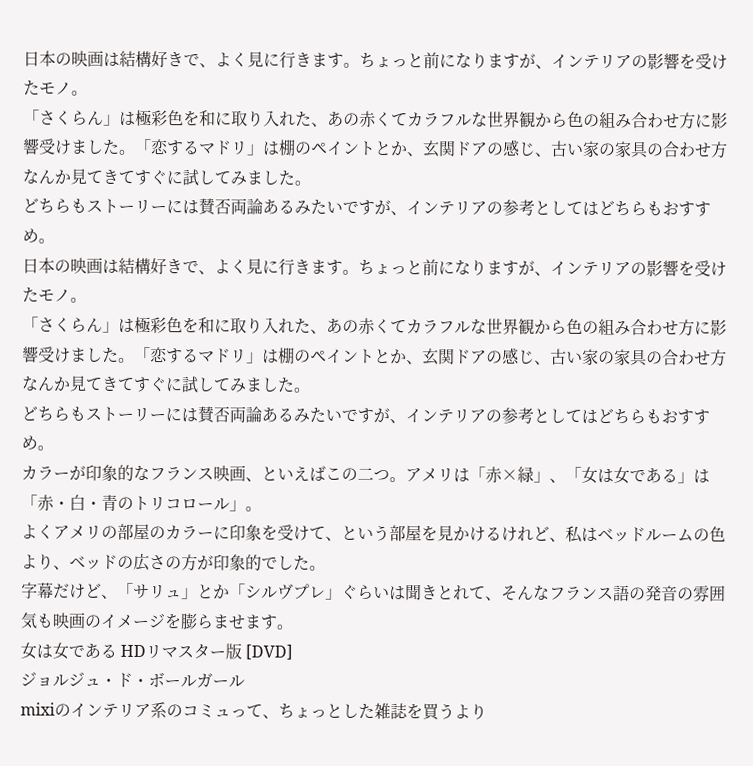日本の映画は結構好きで、よく見に行きます。ちょっと前になりますが、インテリアの影響を受けたモノ。
「さくらん」は極彩色を和に取り入れた、あの赤くてカラフルな世界観から色の組み合わせ方に影響受けました。「恋するマドリ」は棚のペイントとか、玄関ドアの感じ、古い家の家具の合わせ方なんか見てきてすぐに試してみました。
どちらもストーリーには賛否両論あるみたいですが、インテリアの参考としてはどちらもおすすめ。
日本の映画は結構好きで、よく見に行きます。ちょっと前になりますが、インテリアの影響を受けたモノ。
「さくらん」は極彩色を和に取り入れた、あの赤くてカラフルな世界観から色の組み合わせ方に影響受けました。「恋するマドリ」は棚のペイントとか、玄関ドアの感じ、古い家の家具の合わせ方なんか見てきてすぐに試してみました。
どちらもストーリーには賛否両論あるみたいですが、インテリアの参考としてはどちらもおすすめ。
カラーが印象的なフランス映画、といえばこの二つ。アメリは「赤×緑」、「女は女である」は「赤・白・青のトリコロール」。
よくアメリの部屋のカラーに印象を受けて、という部屋を見かけるけれど、私はベッドルームの色より、ベッドの広さの方が印象的でした。
字幕だけど、「サリュ」とか「シルヴプレ」ぐらいは聞きとれて、そんなフランス語の発音の雰囲気も映画のイメージを膨らませます。
女は女である HDリマスター版 [DVD]
ジョルジュ・ド・ボールガール
mixiのインテリア系のコミュって、ちょっとした雑誌を買うより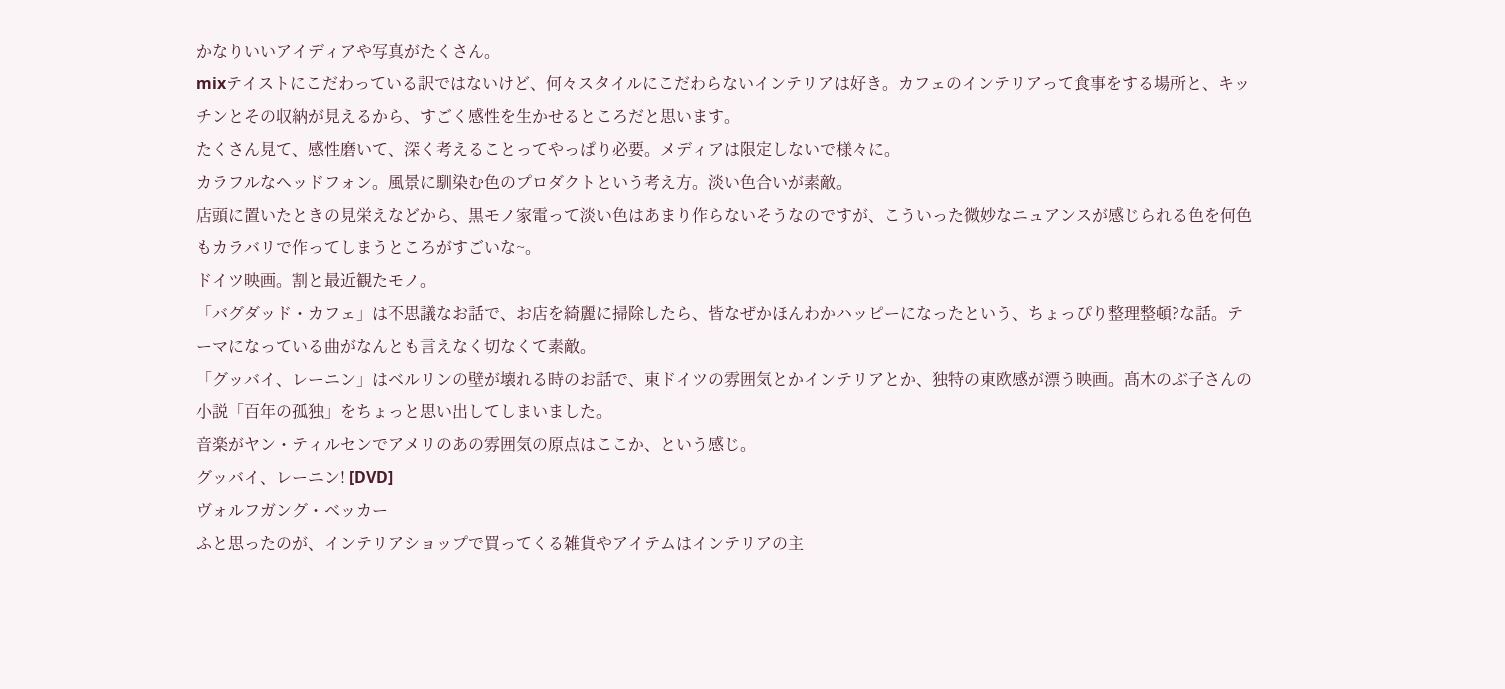かなりいいアイディアや写真がたくさん。
mixテイストにこだわっている訳ではないけど、何々スタイルにこだわらないインテリアは好き。カフェのインテリアって食事をする場所と、キッチンとその収納が見えるから、すごく感性を生かせるところだと思います。
たくさん見て、感性磨いて、深く考えることってやっぱり必要。メディアは限定しないで様々に。
カラフルなヘッドフォン。風景に馴染む色のプロダクトという考え方。淡い色合いが素敵。
店頭に置いたときの見栄えなどから、黒モノ家電って淡い色はあまり作らないそうなのですが、こういった微妙なニュアンスが感じられる色を何色もカラバリで作ってしまうところがすごいな~。
ドイツ映画。割と最近観たモノ。
「バグダッド・カフェ」は不思議なお話で、お店を綺麗に掃除したら、皆なぜかほんわかハッピーになったという、ちょっぴり整理整頓?な話。テーマになっている曲がなんとも言えなく切なくて素敵。
「グッバイ、レーニン」はベルリンの壁が壊れる時のお話で、東ドイツの雰囲気とかインテリアとか、独特の東欧感が漂う映画。髙木のぶ子さんの小説「百年の孤独」をちょっと思い出してしまいました。
音楽がヤン・ティルセンでアメリのあの雰囲気の原点はここか、という感じ。
グッバイ、レーニン! [DVD]
ヴォルフガング・ベッカー
ふと思ったのが、インテリアショップで買ってくる雑貨やアイテムはインテリアの主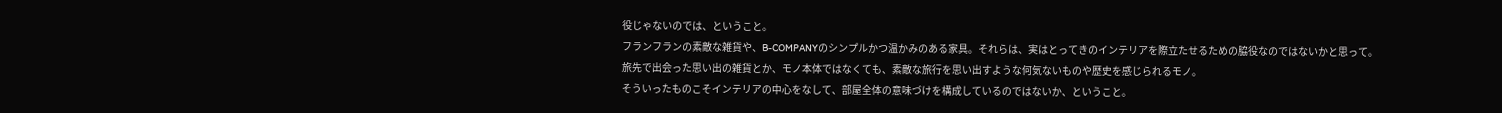役じゃないのでは、ということ。
フランフランの素敵な雑貨や、B-COMPANYのシンプルかつ温かみのある家具。それらは、実はとってきのインテリアを際立たせるための脇役なのではないかと思って。
旅先で出会った思い出の雑貨とか、モノ本体ではなくても、素敵な旅行を思い出すような何気ないものや歴史を感じられるモノ。
そういったものこそインテリアの中心をなして、部屋全体の意味づけを構成しているのではないか、ということ。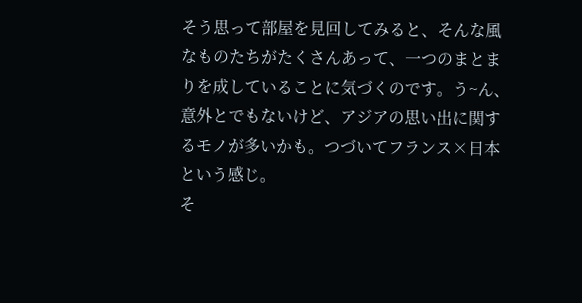そう思って部屋を見回してみると、そんな風なものたちがたくさんあって、一つのまとまりを成していることに気づくのです。う~ん、意外とでもないけど、アジアの思い出に関するモノが多いかも。つづいてフランス×日本という感じ。
そ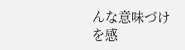んな意味づけを感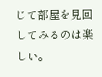じて部屋を見回してみるのは楽しい。